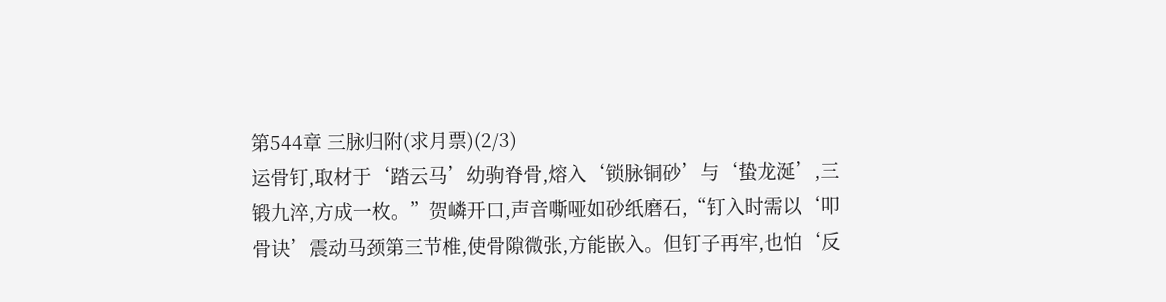第544章 三脉归附(求月票)(2/3)
运骨钉,取材于‘踏云马’幼驹脊骨,熔入‘锁脉铜砂’与‘蛰龙涎’,三锻九淬,方成一枚。”贺嶙开口,声音嘶哑如砂纸磨石,“钉入时需以‘叩骨诀’震动马颈第三节椎,使骨隙微张,方能嵌入。但钉子再牢,也怕‘反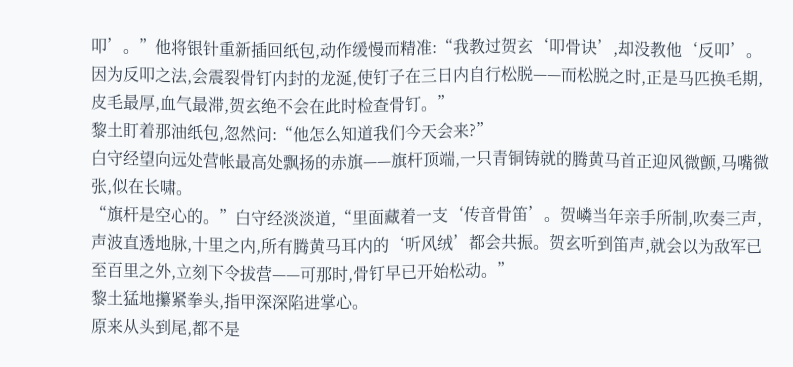叩’。”他将银针重新插回纸包,动作缓慢而精准:“我教过贺玄‘叩骨诀’,却没教他‘反叩’。因为反叩之法,会震裂骨钉内封的龙涎,使钉子在三日内自行松脱——而松脱之时,正是马匹换毛期,皮毛最厚,血气最滞,贺玄绝不会在此时检查骨钉。”
黎土盯着那油纸包,忽然问:“他怎么知道我们今天会来?”
白守经望向远处营帐最高处飘扬的赤旗——旗杆顶端,一只青铜铸就的腾黄马首正迎风微颤,马嘴微张,似在长啸。
“旗杆是空心的。”白守经淡淡道,“里面藏着一支‘传音骨笛’。贺嶙当年亲手所制,吹奏三声,声波直透地脉,十里之内,所有腾黄马耳内的‘听风绒’都会共振。贺玄听到笛声,就会以为敌军已至百里之外,立刻下令拔营——可那时,骨钉早已开始松动。”
黎土猛地攥紧拳头,指甲深深陷进掌心。
原来从头到尾,都不是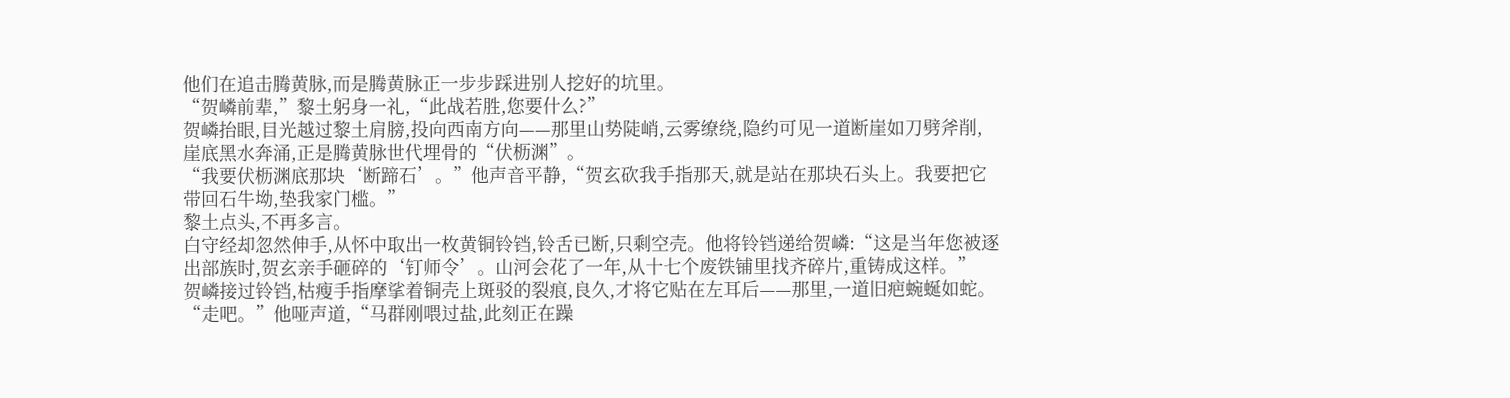他们在追击腾黄脉,而是腾黄脉正一步步踩进别人挖好的坑里。
“贺嶙前辈,”黎土躬身一礼,“此战若胜,您要什么?”
贺嶙抬眼,目光越过黎土肩膀,投向西南方向——那里山势陡峭,云雾缭绕,隐约可见一道断崖如刀劈斧削,崖底黑水奔涌,正是腾黄脉世代埋骨的“伏枥渊”。
“我要伏枥渊底那块‘断蹄石’。”他声音平静,“贺玄砍我手指那天,就是站在那块石头上。我要把它带回石牛坳,垫我家门槛。”
黎土点头,不再多言。
白守经却忽然伸手,从怀中取出一枚黄铜铃铛,铃舌已断,只剩空壳。他将铃铛递给贺嶙:“这是当年您被逐出部族时,贺玄亲手砸碎的‘钉师令’。山河会花了一年,从十七个废铁铺里找齐碎片,重铸成这样。”
贺嶙接过铃铛,枯瘦手指摩挲着铜壳上斑驳的裂痕,良久,才将它贴在左耳后——那里,一道旧疤蜿蜒如蛇。
“走吧。”他哑声道,“马群刚喂过盐,此刻正在躁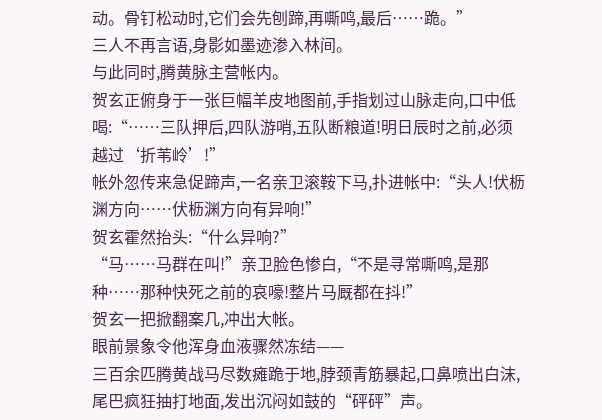动。骨钉松动时,它们会先刨蹄,再嘶鸣,最后……跪。”
三人不再言语,身影如墨迹渗入林间。
与此同时,腾黄脉主营帐内。
贺玄正俯身于一张巨幅羊皮地图前,手指划过山脉走向,口中低喝:“……三队押后,四队游哨,五队断粮道!明日辰时之前,必须越过‘折苇岭’!”
帐外忽传来急促蹄声,一名亲卫滚鞍下马,扑进帐中:“头人!伏枥渊方向……伏枥渊方向有异响!”
贺玄霍然抬头:“什么异响?”
“马……马群在叫!”亲卫脸色惨白,“不是寻常嘶鸣,是那种……那种快死之前的哀嚎!整片马厩都在抖!”
贺玄一把掀翻案几,冲出大帐。
眼前景象令他浑身血液骤然冻结——
三百余匹腾黄战马尽数瘫跪于地,脖颈青筋暴起,口鼻喷出白沫,尾巴疯狂抽打地面,发出沉闷如鼓的“砰砰”声。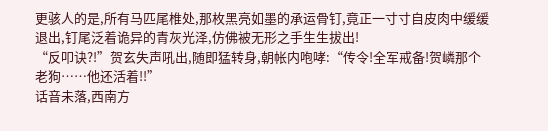更骇人的是,所有马匹尾椎处,那枚黑亮如墨的承运骨钉,竟正一寸寸自皮肉中缓缓退出,钉尾泛着诡异的青灰光泽,仿佛被无形之手生生拔出!
“反叩诀?!”贺玄失声吼出,随即猛转身,朝帐内咆哮:“传令!全军戒备!贺嶙那个老狗……他还活着!!”
话音未落,西南方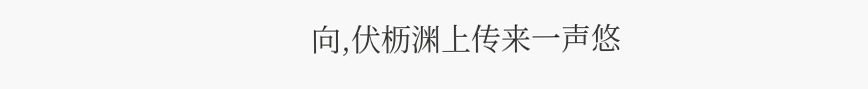向,伏枥渊上传来一声悠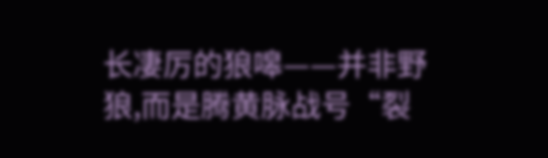长凄厉的狼嗥——并非野狼,而是腾黄脉战号“裂